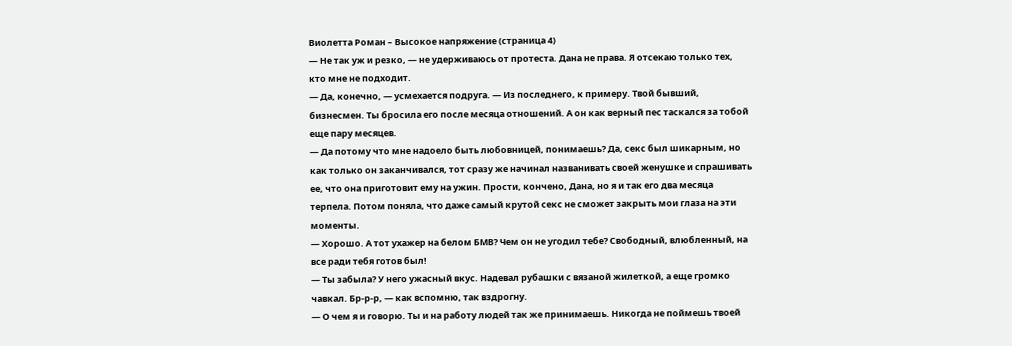Виолетта Роман – Высокое напряжение (страница 4)
— Не так уж и резко, — не удерживаюсь от протеста. Дана не права. Я отсекаю только тех, кто мне не подходит.
— Да, конечно, — усмехается подруга. — Из последнего, к примеру. Твой бывший, бизнесмен. Ты бросила его после месяца отношений. А он как верный пес таскался за тобой еще пару месяцев.
— Да потому что мне надоело быть любовницей, понимаешь? Да, секс был шикарным, но как только он заканчивался, тот сразу же начинал названивать своей женушке и спрашивать ее, что она приготовит ему на ужин. Прости, кончено, Дана, но я и так его два месяца терпела. Потом поняла, что даже самый крутой секс не сможет закрыть мои глаза на эти моменты.
— Хорошо. А тот ухажер на белом БМВ? Чем он не угодил тебе? Свободный, влюбленный, на все ради тебя готов был!
— Ты забыла? У него ужасный вкус. Надевал рубашки с вязаной жилеткой, а еще громко чавкал. Бр-р-р, — как вспомню, так вздрогну.
— О чем я и говорю. Ты и на работу людей так же принимаешь. Никогда не поймешь твоей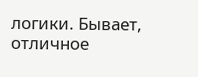логики. Бывает, отличное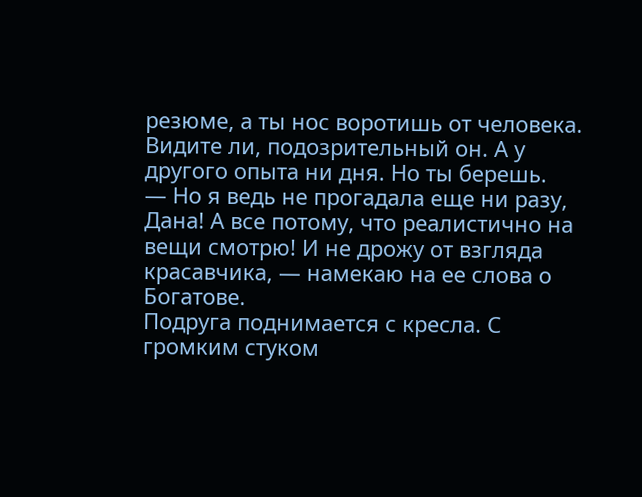резюме, а ты нос воротишь от человека. Видите ли, подозрительный он. А у другого опыта ни дня. Но ты берешь.
— Но я ведь не прогадала еще ни разу, Дана! А все потому, что реалистично на вещи смотрю! И не дрожу от взгляда красавчика, — намекаю на ее слова о Богатове.
Подруга поднимается с кресла. С громким стуком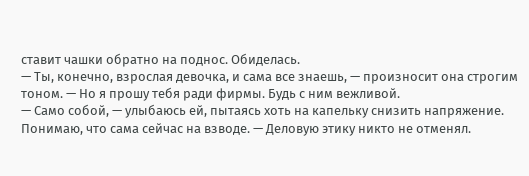ставит чашки обратно на поднос. Обиделась.
— Ты, конечно, взрослая девочка, и сама все знаешь, — произносит она строгим тоном. — Но я прошу тебя ради фирмы. Будь с ним вежливой.
— Само собой, — улыбаюсь ей, пытаясь хоть на капельку снизить напряжение. Понимаю, что сама сейчас на взводе. — Деловую этику никто не отменял.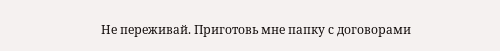Не переживай. Приготовь мне папку с договорами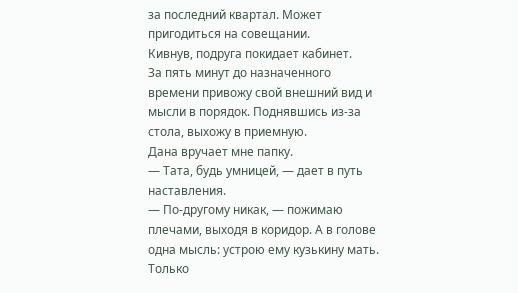за последний квартал. Может пригодиться на совещании.
Кивнув, подруга покидает кабинет.
За пять минут до назначенного времени привожу свой внешний вид и мысли в порядок. Поднявшись из-за стола, выхожу в приемную.
Дана вручает мне папку.
— Тата, будь умницей, — дает в путь наставления.
— По-другому никак, — пожимаю плечами, выходя в коридор. А в голове одна мысль: устрою ему кузькину мать. Только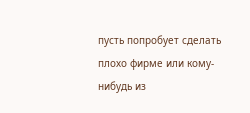пусть попробует сделать плохо фирме или кому-нибудь из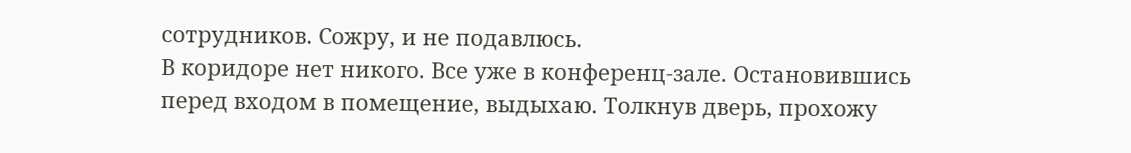сотрудников. Сожру, и не подавлюсь.
В коридоре нет никого. Все уже в конференц-зале. Остановившись перед входом в помещение, выдыхаю. Толкнув дверь, прохожу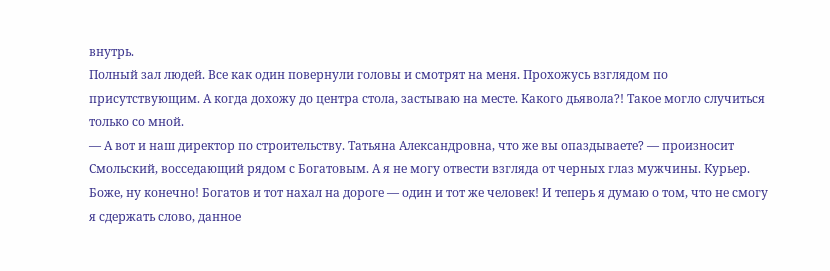внутрь.
Полный зал людей. Все как один повернули головы и смотрят на меня. Прохожусь взглядом по присутствующим. А когда дохожу до центра стола, застываю на месте. Какого дьявола?! Такое могло случиться только со мной.
— А вот и наш директор по строительству. Татьяна Александровна, что же вы опаздываете? — произносит Смольский, восседающий рядом с Богатовым. А я не могу отвести взгляда от черных глаз мужчины. Курьер. Боже, ну конечно! Богатов и тот нахал на дороге — один и тот же человек! И теперь я думаю о том, что не смогу я сдержать слово, данное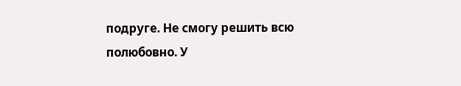подруге. Не смогу решить всю полюбовно. У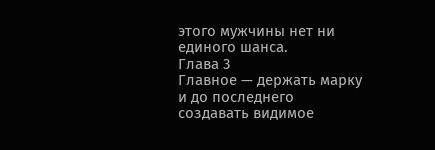этого мужчины нет ни единого шанса.
Глава 3
Главное — держать марку и до последнего создавать видимое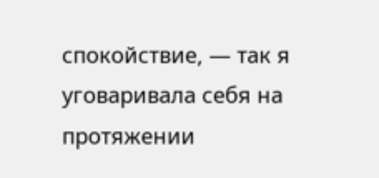спокойствие, — так я уговаривала себя на протяжении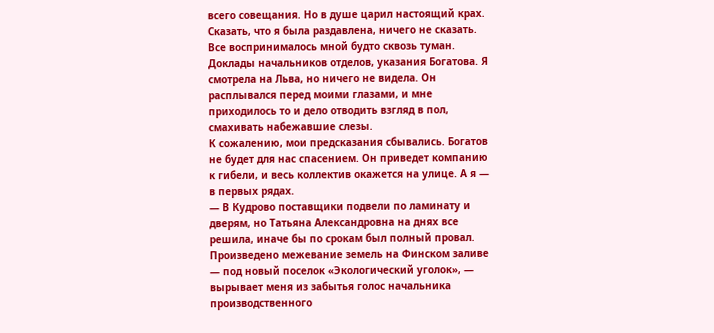всего совещания. Но в душе царил настоящий крах. Сказать, что я была раздавлена, ничего не сказать.
Все воспринималось мной будто сквозь туман. Доклады начальников отделов, указания Богатова. Я смотрела на Льва, но ничего не видела. Он расплывался перед моими глазами, и мне приходилось то и дело отводить взгляд в пол, смахивать набежавшие слезы.
К сожалению, мои предсказания сбывались. Богатов не будет для нас спасением. Он приведет компанию к гибели, и весь коллектив окажется на улице. А я — в первых рядах.
— В Кудрово поставщики подвели по ламинату и дверям, но Татьяна Александровна на днях все решила, иначе бы по срокам был полный провал.
Произведено межевание земель на Финском заливе — под новый поселок «Экологический уголок», — вырывает меня из забытья голос начальника производственного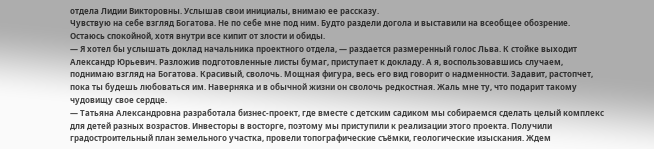отдела Лидии Викторовны. Услышав свои инициалы, внимаю ее рассказу.
Чувствую на себе взгляд Богатова. Не по себе мне под ним. Будто раздели догола и выставили на всеобщее обозрение. Остаюсь спокойной, хотя внутри все кипит от злости и обиды.
— Я хотел бы услышать доклад начальника проектного отдела, — раздается размеренный голос Льва. К стойке выходит Александр Юрьевич. Разложив подготовленные листы бумаг, приступает к докладу. А я, воспользовавшись случаем, поднимаю взгляд на Богатова. Красивый, сволочь. Мощная фигура, весь его вид говорит о надменности. Задавит, растопчет, пока ты будешь любоваться им. Наверняка и в обычной жизни он сволочь редкостная. Жаль мне ту, что подарит такому чудовищу свое сердце.
— Татьяна Александровна разработала бизнес-проект, где вместе с детским садиком мы собираемся сделать целый комплекс для детей разных возрастов. Инвесторы в восторге, поэтому мы приступили к реализации этого проекта. Получили градостроительный план земельного участка, провели топографические съёмки, геологические изыскания. Ждем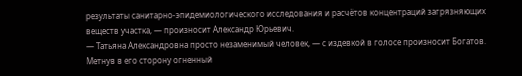результаты санитарно-эпидемиологического исследования и расчётов концентраций загрязняющих веществ участка, — произносит Александр Юрьевич.
— Татьяна Александровна просто незаменимый человек, — с издевкой в голосе произносит Богатов. Метнув в его сторону огненный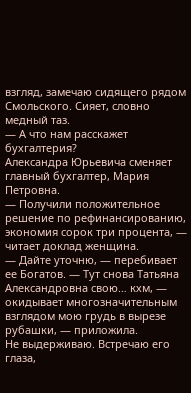взгляд, замечаю сидящего рядом Смольского. Сияет, словно медный таз.
— А что нам расскажет бухгалтерия?
Александра Юрьевича сменяет главный бухгалтер, Мария Петровна.
— Получили положительное решение по рефинансированию, экономия сорок три процента, — читает доклад женщина.
— Дайте уточню, — перебивает ее Богатов. — Тут снова Татьяна Александровна свою… кхм, — окидывает многозначительным взглядом мою грудь в вырезе рубашки, — приложила.
Не выдерживаю. Встречаю его глаза,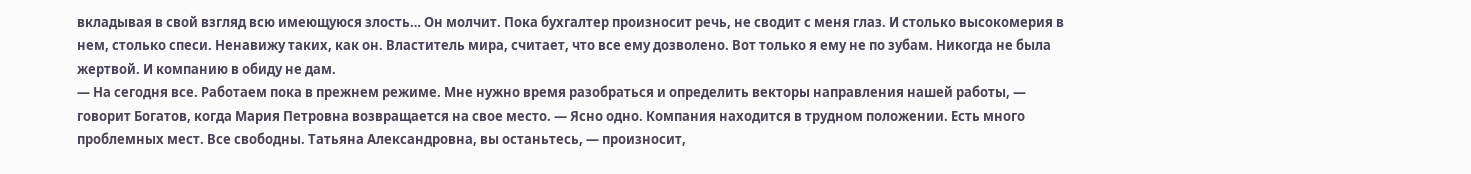вкладывая в свой взгляд всю имеющуюся злость… Он молчит. Пока бухгалтер произносит речь, не сводит с меня глаз. И столько высокомерия в нем, столько спеси. Ненавижу таких, как он. Властитель мира, считает, что все ему дозволено. Вот только я ему не по зубам. Никогда не была жертвой. И компанию в обиду не дам.
— На сегодня все. Работаем пока в прежнем режиме. Мне нужно время разобраться и определить векторы направления нашей работы, — говорит Богатов, когда Мария Петровна возвращается на свое место. — Ясно одно. Компания находится в трудном положении. Есть много проблемных мест. Все свободны. Татьяна Александровна, вы останьтесь, — произносит,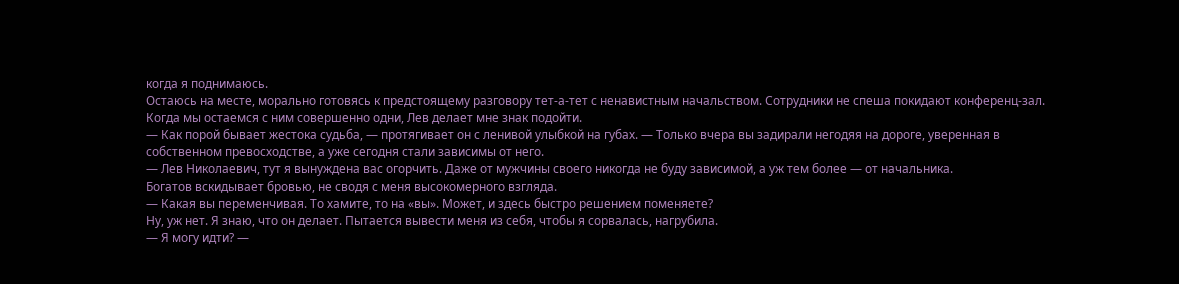когда я поднимаюсь.
Остаюсь на месте, морально готовясь к предстоящему разговору тет-а-тет с ненавистным начальством. Сотрудники не спеша покидают конференц-зал. Когда мы остаемся с ним совершенно одни, Лев делает мне знак подойти.
— Как порой бывает жестока судьба, — протягивает он с ленивой улыбкой на губах. — Только вчера вы задирали негодяя на дороге, уверенная в собственном превосходстве, а уже сегодня стали зависимы от него.
— Лев Николаевич, тут я вынуждена вас огорчить. Даже от мужчины своего никогда не буду зависимой, а уж тем более — от начальника.
Богатов вскидывает бровью, не сводя с меня высокомерного взгляда.
— Какая вы переменчивая. То хамите, то на «вы». Может, и здесь быстро решением поменяете?
Ну, уж нет. Я знаю, что он делает. Пытается вывести меня из себя, чтобы я сорвалась, нагрубила.
— Я могу идти? —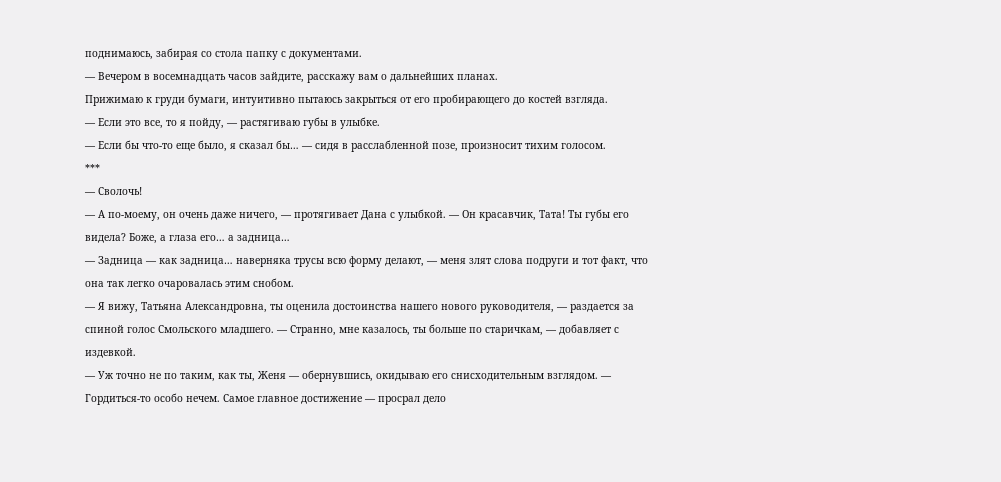поднимаюсь, забирая со стола папку с документами.
— Вечером в восемнадцать часов зайдите, расскажу вам о дальнейших планах.
Прижимаю к груди бумаги, интуитивно пытаюсь закрыться от его пробирающего до костей взгляда.
— Если это все, то я пойду, — растягиваю губы в улыбке.
— Если бы что-то еще было, я сказал бы… — сидя в расслабленной позе, произносит тихим голосом.
***
— Сволочь!
— А по-моему, он очень даже ничего, — протягивает Дана с улыбкой. — Он красавчик, Тата! Ты губы его видела? Боже, а глаза его… а задница…
— Задница — как задница… наверняка трусы всю форму делают, — меня злят слова подруги и тот факт, что она так легко очаровалась этим снобом.
— Я вижу, Татьяна Александровна, ты оценила достоинства нашего нового руководителя, — раздается за спиной голос Смольского младшего. — Странно, мне казалось, ты больше по старичкам, — добавляет с издевкой.
— Уж точно не по таким, как ты, Женя — обернувшись, окидываю его снисходительным взглядом. — Гордиться-то особо нечем. Самое главное достижение — просрал дело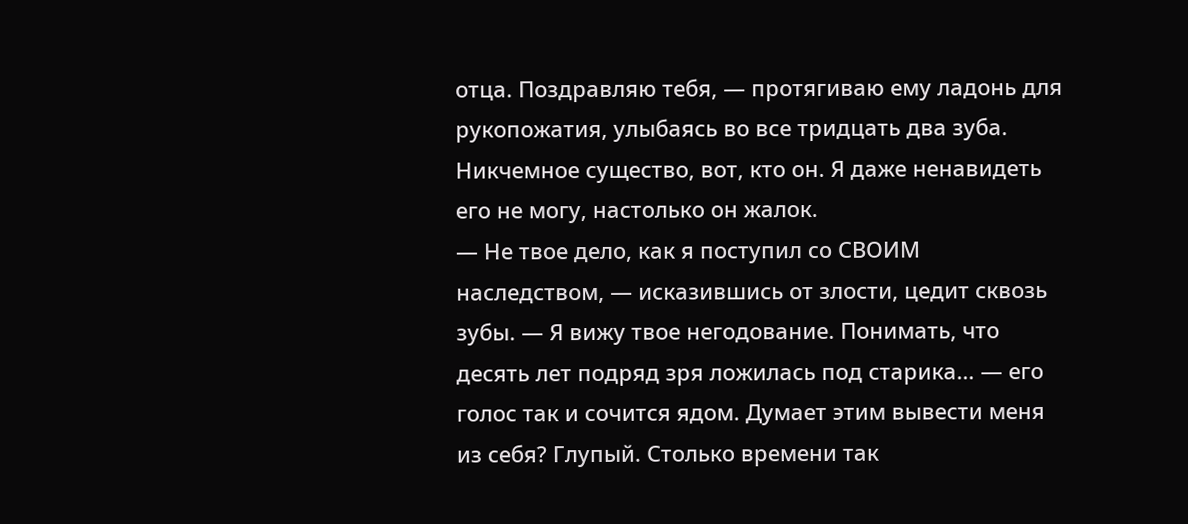отца. Поздравляю тебя, — протягиваю ему ладонь для рукопожатия, улыбаясь во все тридцать два зуба.
Никчемное существо, вот, кто он. Я даже ненавидеть его не могу, настолько он жалок.
— Не твое дело, как я поступил со СВОИМ наследством, — исказившись от злости, цедит сквозь зубы. — Я вижу твое негодование. Понимать, что десять лет подряд зря ложилась под старика… — его голос так и сочится ядом. Думает этим вывести меня из себя? Глупый. Столько времени так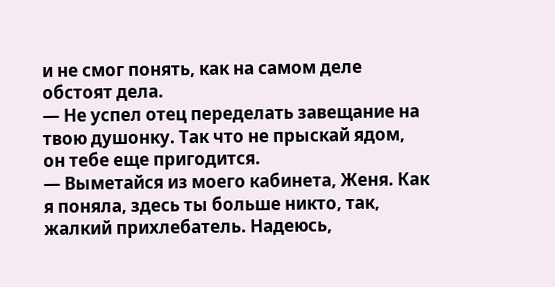и не смог понять, как на самом деле обстоят дела.
— Не успел отец переделать завещание на твою душонку. Так что не прыскай ядом, он тебе еще пригодится.
— Выметайся из моего кабинета, Женя. Как я поняла, здесь ты больше никто, так, жалкий прихлебатель. Надеюсь,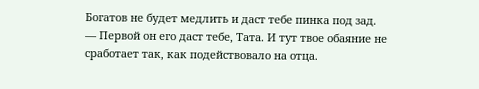Богатов не будет медлить и даст тебе пинка под зад.
— Первой он его даст тебе, Тата. И тут твое обаяние не сработает так, как подействовало на отца.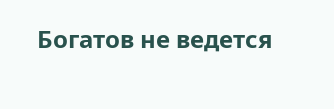Богатов не ведется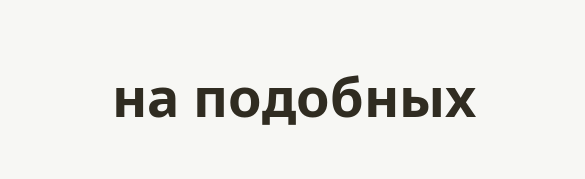на подобных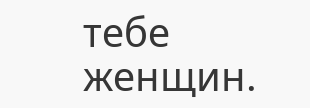тебе женщин.